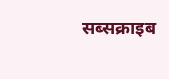सब्सक्राइब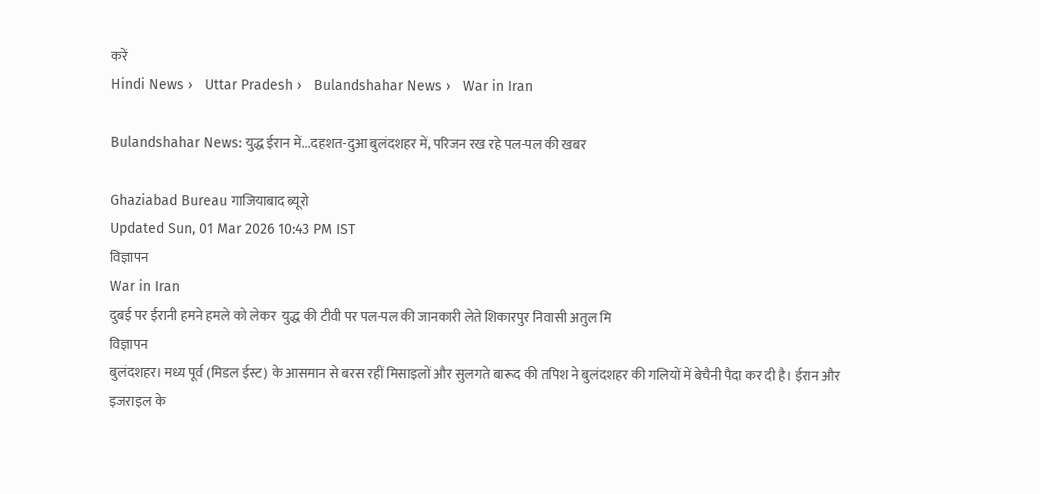करें
Hindi News ›   Uttar Pradesh ›   Bulandshahar News ›   War in Iran

Bulandshahar News: युद्ध ईरान में...दहशत-दुआ बुलंदशहर में, परिजन रख रहे पल-पल की खबर

Ghaziabad Bureau गाजियाबाद ब्यूरो
Updated Sun, 01 Mar 2026 10:43 PM IST
विज्ञापन
War in Iran
दुबई पर ईरानी हमने हमले को लेकर  युद्ध की टीवी पर पल-पल की जानकारी लेते शिकारपुर निवासी अतुल मि
विज्ञापन
बुलंदशहर। मध्य पूर्व (मिडल ईस्ट) के आसमान से बरस रहीं मिसाइलों और सुलगते बारूद की तपिश ने बुलंदशहर की गलियों में बेचैनी पैदा कर दी है। ईरान और इजराइल के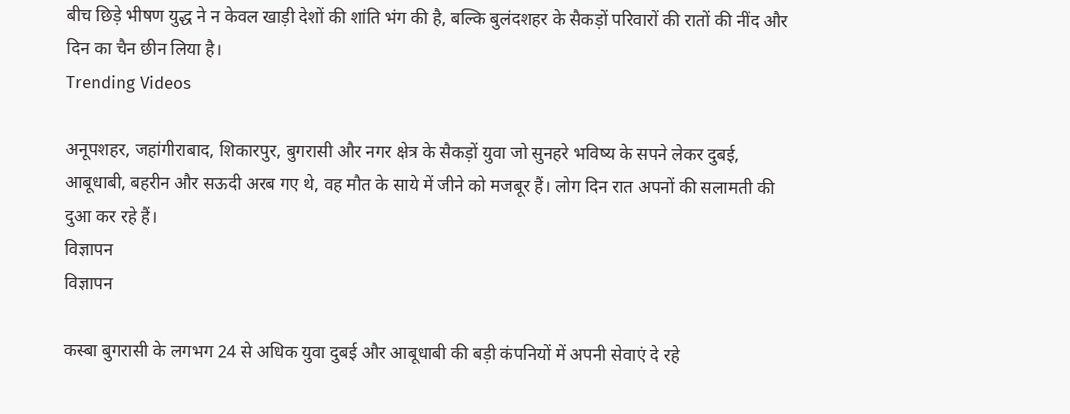बीच छिड़े भीषण युद्ध ने न केवल खाड़ी देशों की शांति भंग की है, बल्कि बुलंदशहर के सैकड़ों परिवारों की रातों की नींद और दिन का चैन छीन लिया है।
Trending Videos

अनूपशहर, जहांगीराबाद, शिकारपुर, बुगरासी और नगर क्षेत्र के सैकड़ों युवा जो सुनहरे भविष्य के सपने लेकर दुबई, आबूधाबी, बहरीन और सऊदी अरब गए थे, वह मौत के साये में जीने को मजबूर हैं। लोग दिन रात अपनों की सलामती की दुआ कर रहे हैं।
विज्ञापन
विज्ञापन

कस्बा बुगरासी के लगभग 24 से अधिक युवा दुबई और आबूधाबी की बड़ी कंपनियों में अपनी सेवाएं दे रहे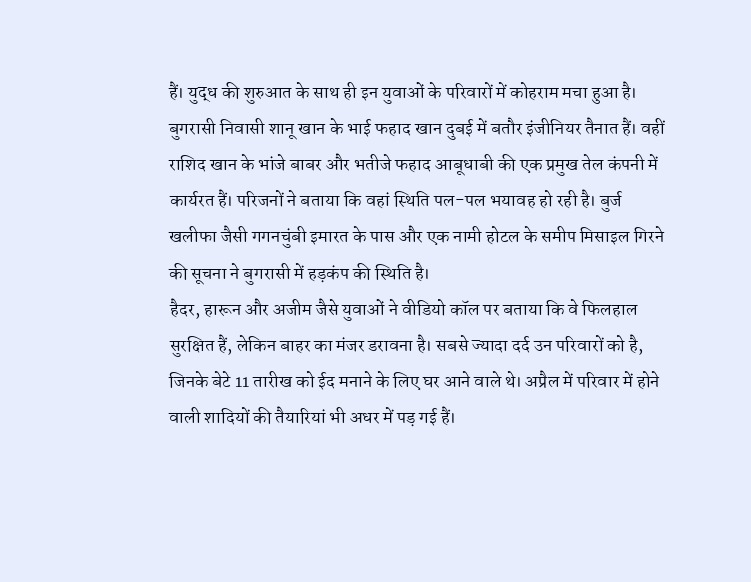हैं। युद्ध की शुरुआत के साथ ही इन युवाओं के परिवारों में कोहराम मचा हुआ है। बुगरासी निवासी शानू खान के भाई फहाद खान दुबई में बतौर इंजीनियर तैनात हैं। वहीं राशिद खान के भांजे बाबर और भतीजे फहाद आबूधाबी की एक प्रमुख तेल कंपनी में कार्यरत हैं। परिजनों ने बताया कि वहां स्थिति पल-पल भयावह हो रही है। बुर्ज खलीफा जैसी गगनचुंबी इमारत के पास और एक नामी होटल के समीप मिसाइल गिरने की सूचना ने बुगरासी में हड़कंप की स्थिति है।
हैदर, हारून और अजीम जैसे युवाओं ने वीडियो कॉल पर बताया कि वे फिलहाल सुरक्षित हैं, लेकिन बाहर का मंजर डरावना है। सबसे ज्यादा दर्द उन परिवारों को है, जिनके बेटे 11 तारीख को ईद मनाने के लिए घर आने वाले थे। अप्रैल में परिवार में होने वाली शादियों की तैयारियां भी अधर में पड़ गई हैं।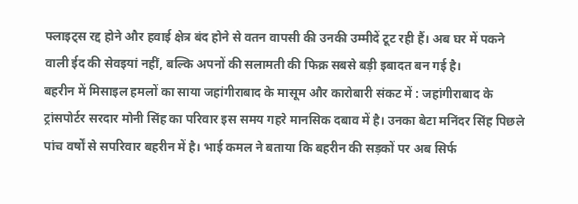फ्लाइट्स रद्द होने और हवाई क्षेत्र बंद होने से वतन वापसी की उनकी उम्मीदें टूट रही हैं। अब घर में पकने वाली ईद की सेवइयां नहीं, बल्कि अपनों की सलामती की फिक्र सबसे बड़ी इबादत बन गई है।
बहरीन में मिसाइल हमलों का साया जहांगीराबाद के मासूम और कारोबारी संकट में : जहांगीराबाद के ट्रांसपोर्टर सरदार मोनी सिंह का परिवार इस समय गहरे मानसिक दबाव में है। उनका बेटा मनिंदर सिंह पिछले पांच वर्षों से सपरिवार बहरीन में है। भाई कमल ने बताया कि बहरीन की सड़कों पर अब सिर्फ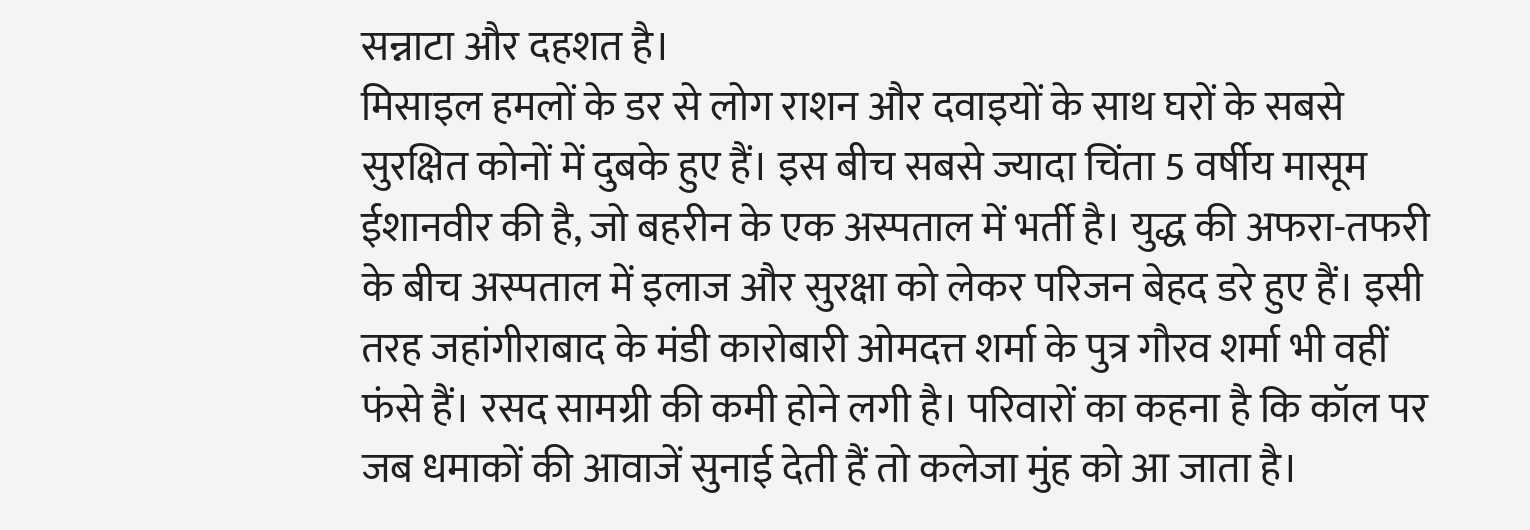सन्नाटा और दहशत है।
मिसाइल हमलों के डर से लोग राशन और दवाइयों के साथ घरों के सबसे सुरक्षित कोनों में दुबके हुए हैं। इस बीच सबसे ज्यादा चिंता 5 वर्षीय मासूम ईशानवीर की है, जो बहरीन के एक अस्पताल में भर्ती है। युद्ध की अफरा-तफरी के बीच अस्पताल में इलाज और सुरक्षा को लेकर परिजन बेहद डरे हुए हैं। इसी तरह जहांगीराबाद के मंडी कारोबारी ओमदत्त शर्मा के पुत्र गौरव शर्मा भी वहीं फंसे हैं। रसद सामग्री की कमी होने लगी है। परिवारों का कहना है कि कॉल पर जब धमाकों की आवाजें सुनाई देती हैं तो कलेजा मुंह को आ जाता है।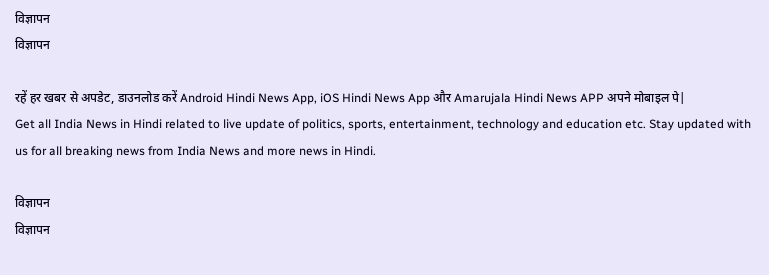विज्ञापन
विज्ञापन

रहें हर खबर से अपडेट, डाउनलोड करें Android Hindi News App, iOS Hindi News App और Amarujala Hindi News APP अपने मोबाइल पे|
Get all India News in Hindi related to live update of politics, sports, entertainment, technology and education etc. Stay updated with us for all breaking news from India News and more news in Hindi.

विज्ञापन
विज्ञापन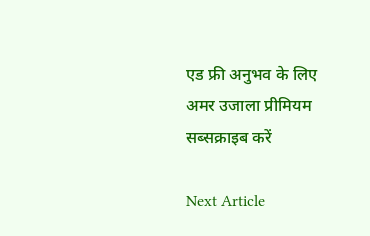एड फ्री अनुभव के लिए अमर उजाला प्रीमियम सब्सक्राइब करें

Next Article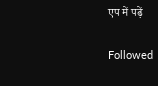एप में पढ़ें

Followed